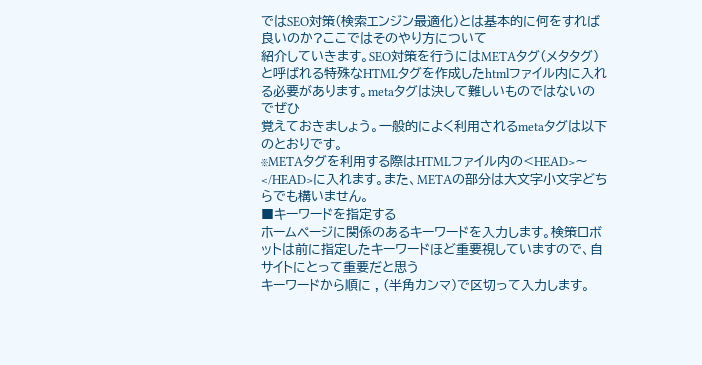ではSEO対策(検索エンジン最適化)とは基本的に何をすれば良いのか?ここではそのやり方について
紹介していきます。SEO対策を行うにはMETAタグ(メタタグ)と呼ばれる特殊なHTMLタグを作成したhtmlファイル内に入れる必要があります。metaタグは決して難しいものではないのでぜひ
覚えておきましょう。一般的によく利用されるmetaタグは以下のとおりです。
※METAタグを利用する際はHTMLファイル内の<HEAD>〜</HEAD>に入れます。また、METAの部分は大文字小文字どちらでも構いません。
■キーワードを指定する
ホームページに関係のあるキーワードを入力します。検策ロボットは前に指定したキーワードほど重要視していますので、自サイトにとって重要だと思う
キーワードから順に , (半角カンマ)で区切って入力します。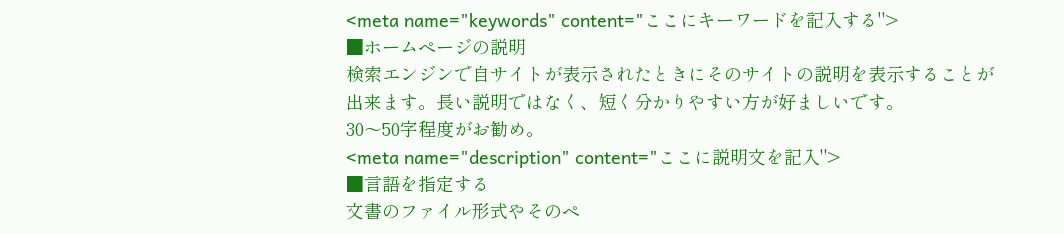<meta name="keywords" content="ここにキーワードを記入する">
■ホームページの説明
検索エンジンで自サイトが表示されたときにそのサイトの説明を表示することが出来ます。長い説明ではなく、短く分かりやすい方が好ましいです。
30〜50字程度がお勧め。
<meta name="description" content="ここに説明文を記入">
■言語を指定する
文書のファイル形式やそのペ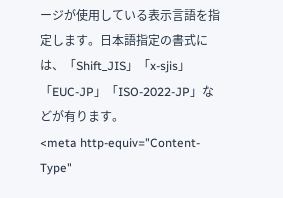ージが使用している表示言語を指定します。日本語指定の書式には、「Shift_JIS」「x-sjis」「EUC-JP」「ISO-2022-JP」などが有ります。
<meta http-equiv="Content-Type"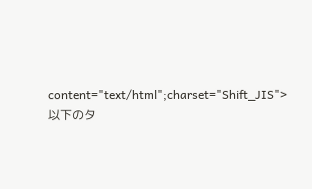content="text/html";charset="Shift_JIS">
以下のタ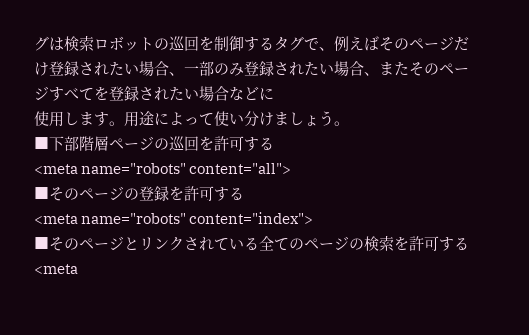グは検索ロボットの巡回を制御するタグで、例えばそのページだけ登録されたい場合、一部のみ登録されたい場合、またそのページすべてを登録されたい場合などに
使用します。用途によって使い分けましょう。
■下部階層ページの巡回を許可する
<meta name="robots" content="all">
■そのページの登録を許可する
<meta name="robots" content="index">
■そのページとリンクされている全てのページの検索を許可する
<meta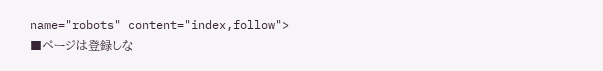name="robots" content="index,follow">
■ページは登録しな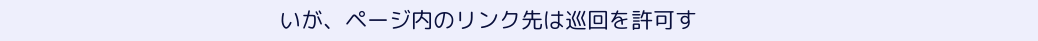いが、ページ内のリンク先は巡回を許可す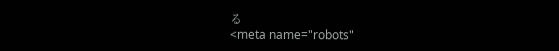る
<meta name="robots"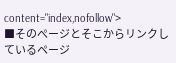content="index,nofollow">
■そのぺージとそこからリンクしているページ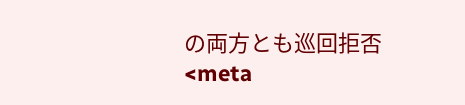の両方とも巡回拒否
<meta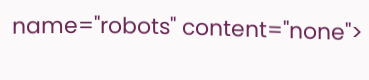name="robots" content="none">